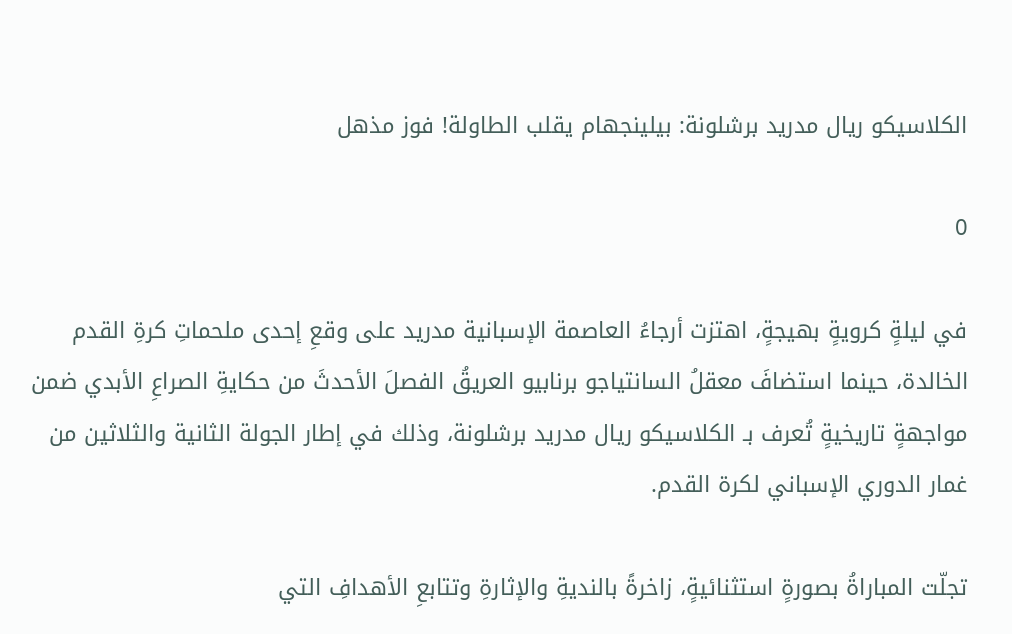الكلاسيكو ريال مدريد برشلونة: بيلينجهام يقلب الطاولة! فوز مذهل

0

في ليلةٍ كرويةٍ بهيجةٍ، اهتزت أرجاءُ العاصمة الإسبانية مدريد على وقعِ إحدى ملحماتِ كرةِ القدم الخالدة، حينما استضافَ معقلُ السانتياجو برنابيو العريقُ الفصلَ الأحدثَ من حكايةِ الصراعِ الأبدي ضمن مواجهةٍ تاريخيةٍ تُعرف بـ الكلاسيكو ريال مدريد برشلونة، وذلك في إطار الجولة الثانية والثلاثين من غمار الدوري الإسباني لكرة القدم.

تجلّت المباراةُ بصورةٍ استثنائيةٍ، زاخرةً بالنديةِ والإثارةِ وتتابعِ الأهدافِ التي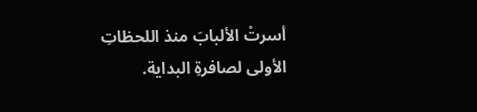أسرتْ الألبابَ منذ اللحظاتِ الأولى لصافرةِ البداية.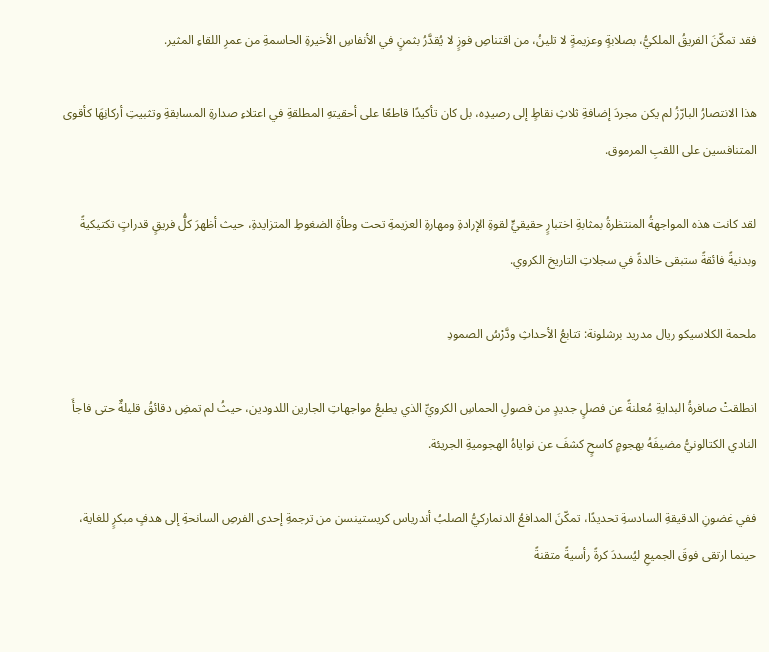فقد تمكّنَ الفريقُ الملكيُّ، بصلابةٍ وعزيمةٍ لا تلينُ، من اقتناصِ فوزٍ لا يُقدَّرُ بثمنٍ في الأنفاسِ الأخيرةِ الحاسمةِ من عمرِ اللقاءِ المثير.

هذا الانتصارُ البارّزُ لم يكن مجردَ إضافةِ ثلاثِ نقاطٍ إلى رصيدِه، بل كان تأكيدًا قاطعًا على أحقيتهِ المطلقةِ في اعتلاءِ صدارةِ المسابقةِ وتثبيتِ أركانِهَا كأقوى المتنافسين على اللقبِ المرموق.

لقد كانت هذه المواجهةُ المنتظرةُ بمثابةِ اختبارٍ حقيقيٍّ لقوةِ الإرادةِ ومهارةِ العزيمةِ تحت وطأةِ الضغوطِ المتزايدةِ، حيث أظهرَ كلُّ فريقٍ قدراتٍ تكتيكيةً وبدنيةً فائقةً ستبقى خالدةً في سجلاتِ التاريخ الكروي.

ملحمة الكلاسيكو ريال مدريد برشلونة: تتابعُ الأحداثِ ودَّرْسُ الصمودِ

انطلقتْ صافرةُ البدايةِ مُعلنةً عن فصلٍ جديدٍ من فصولِ الحماسِ الكرويِّ الذي يطبعُ مواجهاتِ الجارين اللدودين، حيثُ لم تمضِ دقائقُ قليلةٌ حتى فاجأَ النادي الكتالونيُّ مضيفَهُ بهجومٍ كاسحٍ كشفَ عن نواياهُ الهجوميةِ الجريئة.

ففي غضونِ الدقيقةِ السادسةِ تحديدًا، تمكّنَ المدافعُ الدنماركيُّ الصلبُ أندرياس كريستينسن من ترجمةِ إحدى الفرصِ السانحةِ إلى هدفٍ مبكرٍ للغاية، حينما ارتقى فوقَ الجميعِ ليُسددَ كرةً رأسيةً متقنةً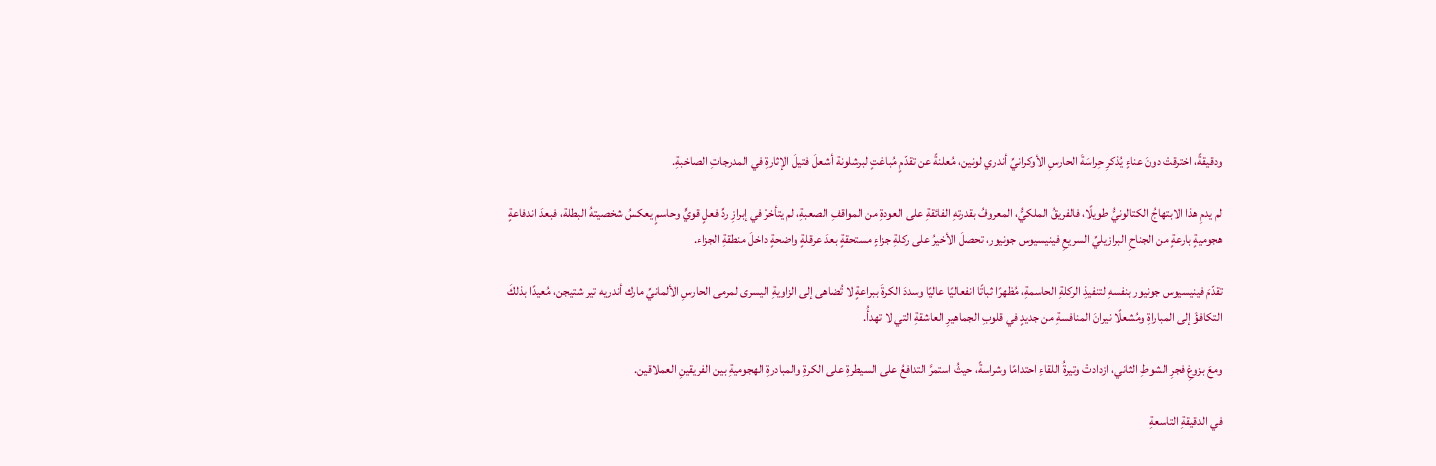ودقيقةً، اخترقتْ دونَ عناءٍ يُذكرِ حِراسَةَ الحارسِ الأوكرانيِّ أندري لونين، مُعلنةً عن تقدّمٍ مُباغتٍ لبرشلونة أشعلَ فتيلَ الإثارةِ في المدرجاتِ الصاخبةِ.

لم يدمِ هذا الابتهاجُ الكتالونيُّ طويلًا، فالفريقُ الملكيُّ، المعروفُ بقدرتهِ الفائقةِ على العودةِ من المواقفِ الصعبةِ، لم يتأخرْ في إبرازِ ردِّ فعلٍ قويٍّ وحاسمٍ يعكسُ شخصيتهُ البطلة، فبعدَ اندفاعةٍ هجوميةٍ بارعةٍ من الجناحِ البرازيليِّ السريعِ فينيسيوس جونيور، تحصلَ الأخيرُ على ركلةِ جزاءٍ مستحقةٍ بعدَ عرقلةٍ واضحةٍ داخلَ منطقةِ الجزاء.

تقدّمَ فينيسيوس جونيور بنفسهِ لتنفيذِ الركلةِ الحاسمةِ، مُظهرًا ثباتًا انفعاليًا عاليًا وسددَ الكرةَ ببراعةٍ لا تُضاهى إلى الزاويةِ اليسرى لمرمى الحارسِ الألمانيِّ مارك أندريه تير شتيجن، مُعيدًا بذلكَ التكافؤَ إلى المباراةِ ومُشعلًا نيرانَ المنافسةِ من جديدٍ في قلوبِ الجماهيرِ العاشقةِ التي لا تهدأُ.

ومعَ بزوغِ فجرِ الشوطِ الثاني، ازدادتْ وتيرةُ اللقاءِ احتدامًا وشراسةً، حيثُ استمرَّ التدافعُ على السيطرةِ على الكرةِ والمبادرةِ الهجوميةِ بين الفريقينِ العملاقين.

في الدقيقةِ التاسعةِ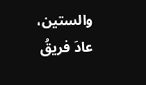والستين، عادَ فريقُ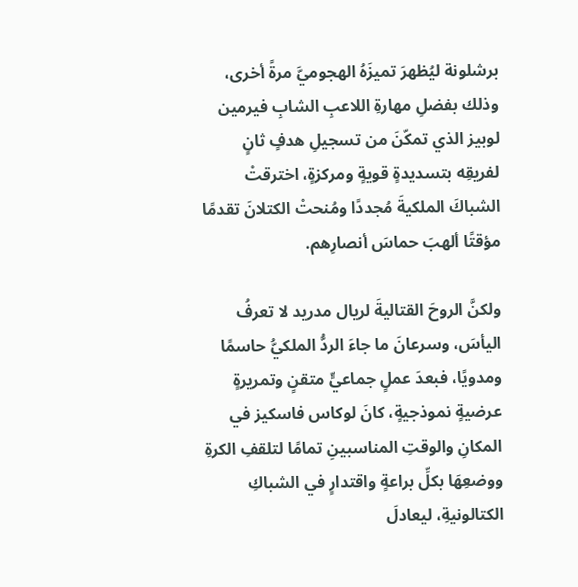برشلونة ليُظهرَ تميزَهُ الهجوميَّ مرةً أخرى، وذلك بفضلِ مهارةِ اللاعبِ الشابِ فيرمين لوبيز الذي تمكّنَ من تسجيلِ هدفٍ ثانٍ لفريقِه بتسديدةٍ قويةٍ ومركزةٍ، اخترقتْ الشباكَ الملكيةَ مُجددًا ومُنحتْ الكتلانَ تقدمًا مؤقتًا ألهبَ حماسَ أنصارِهم.

ولكنَّ الروحَ القتاليةَ لريال مدريد لا تعرفُ اليأسَ، وسرعانَ ما جاءَ الردُّ الملكيُّ حاسمًا ومدويًا، فبعدَ عملٍ جماعيٍّ متقنٍ وتمريرةٍ عرضيةٍ نموذجيةٍ، كانَ لوكاس فاسكيز في المكانِ والوقتِ المناسبينِ تمامًا لتلقفِ الكرةِ ووضعِهَا بكلِّ براعةٍ واقتدارٍ في الشباكِ الكتالونيةِ، ليعادلَ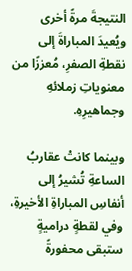النتيجةَ مرةً أخرى ويُعيدَ المباراةَ إلى نقطةِ الصفرِ، مُعززًا من معنوياتِ زملائهِ وجماهيرِهِ.

وبينما كانتْ عقاربُ الساعةِ تُشيرُ إلى أنفاسِ المباراةِ الأخيرةِ، وفي لقطةٍ دراميةٍ ستبقى محفورةً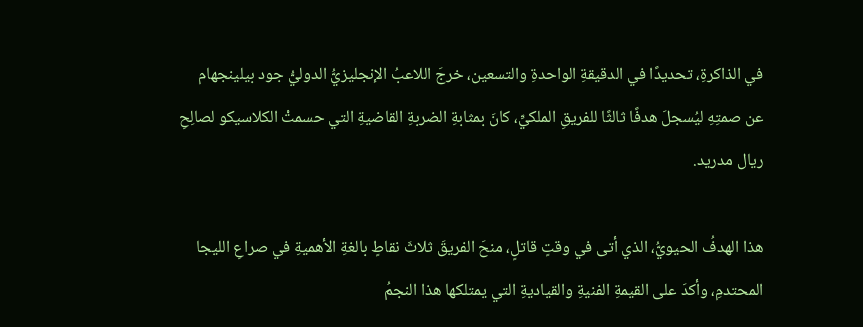في الذاكرةِ، تحديدًا في الدقيقةِ الواحدةِ والتسعين، خرجَ اللاعبُ الإنجليزيُّ الدوليُّ جود بيلينجهام عن صمتِهِ ليُسجلَ هدفًا ثالثًا للفريقِ الملكيِّ، كانَ بمثابةِ الضربةِ القاضيةِ التي حسمتْ الكلاسيكو لصالِحِ ريال مدريد.

هذا الهدفُ الحيويُّ، الذي أتى في وقتٍ قاتلٍ، منحَ الفريقَ ثلاثَ نقاطٍ بالغةِ الأهميةِ في صراعِ الليجا المحتدمِ، وأكدَ على القيمةِ الفنيةِ والقياديةِ التي يمتلكها هذا النجمُ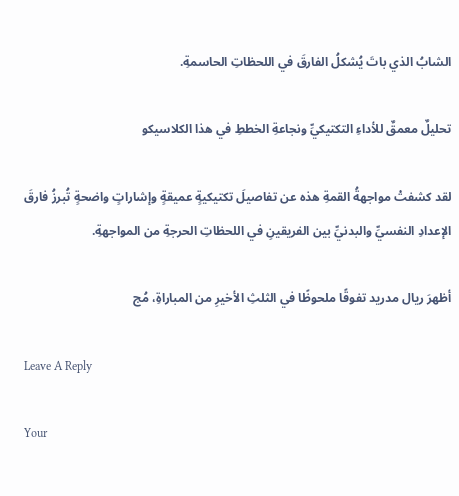الشابُ الذي باتَ يُشكلُ الفارقَ في اللحظاتِ الحاسمةِ.

تحليلٌ معمقٌ للأداءِ التكتيكيِّ ونجاعةِ الخططِ في هذا الكلاسيكو

لقد كشفتْ مواجهةُ القمةِ هذه عن تفاصيلَ تكتيكيةٍ عميقةٍ وإشاراتٍ واضحةٍ تُبرزُ فارقَ الإعدادِ النفسيِّ والبدنيِّ بين الفريقينِ في اللحظاتِ الحرجةِ من المواجهةِ.

أظهرَ ريال مدريد تفوقًا ملحوظًا في الثلثِ الأخيرِ من المباراةِ، مُج

Leave A Reply

Your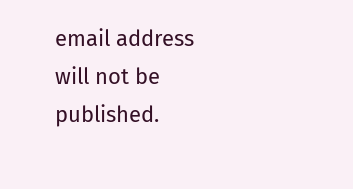email address will not be published.